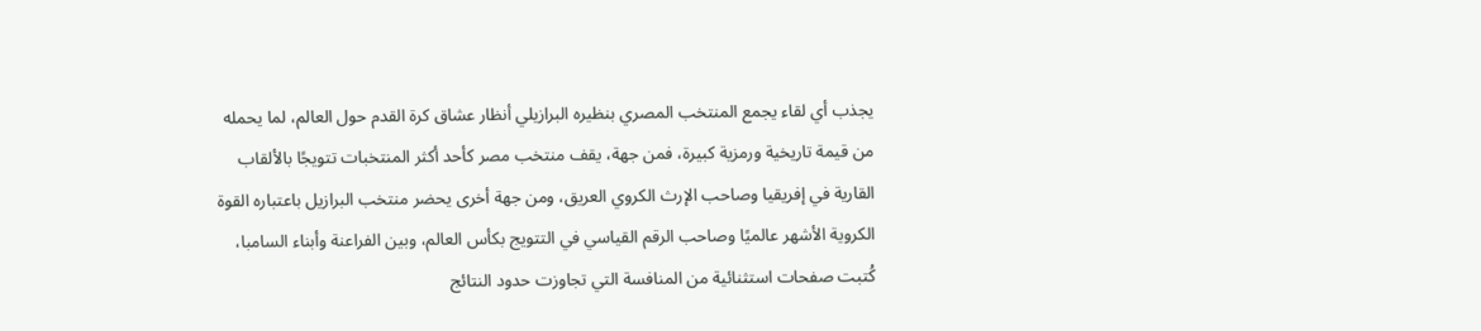يجذب أي لقاء يجمع المنتخب المصري بنظيره البرازيلي أنظار عشاق كرة القدم حول العالم، لما يحمله من قيمة تاريخية ورمزية كبيرة، فمن جهة، يقف منتخب مصر كأحد أكثر المنتخبات تتويجًا بالألقاب القارية في إفريقيا وصاحب الإرث الكروي العريق، ومن جهة أخرى يحضر منتخب البرازيل باعتباره القوة الكروية الأشهر عالميًا وصاحب الرقم القياسي في التتويج بكأس العالم، وبين الفراعنة وأبناء السامبا، كُتبت صفحات استثنائية من المنافسة التي تجاوزت حدود النتائج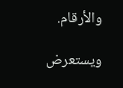والأرقام.

ويستعرض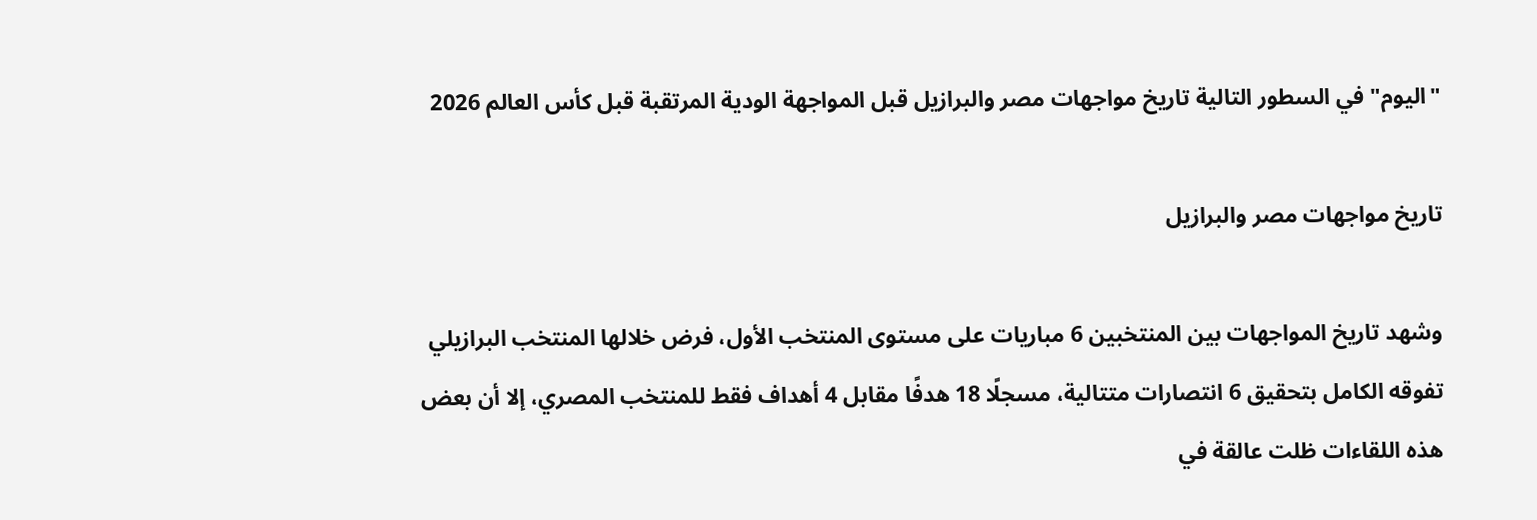"اليوم" في السطور التالية تاريخ مواجهات مصر والبرازيل قبل المواجهة الودية المرتقبة قبل كأس العالم 2026

تاريخ مواجهات مصر والبرازيل

وشهد تاريخ المواجهات بين المنتخبين 6 مباريات على مستوى المنتخب الأول، فرض خلالها المنتخب البرازيلي تفوقه الكامل بتحقيق 6 انتصارات متتالية، مسجلًا 18 هدفًا مقابل 4 أهداف فقط للمنتخب المصري، إلا أن بعض هذه اللقاءات ظلت عالقة في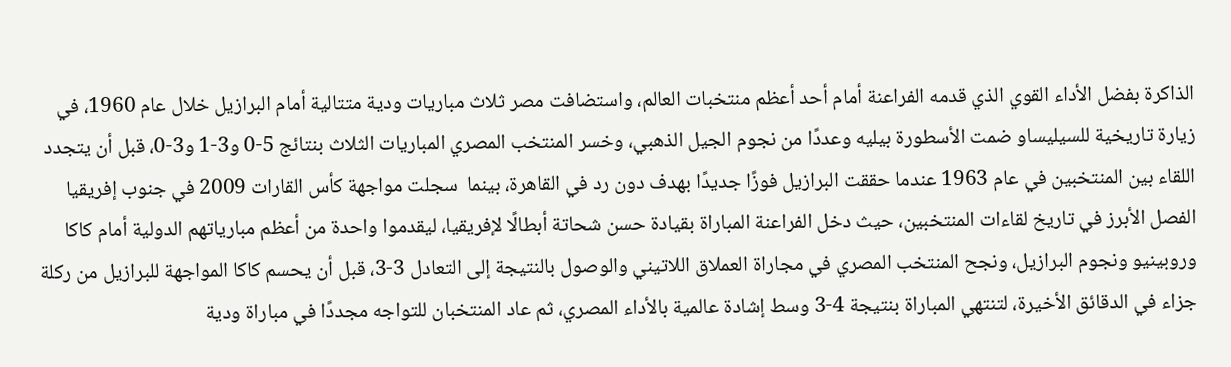الذاكرة بفضل الأداء القوي الذي قدمه الفراعنة أمام أحد أعظم منتخبات العالم، واستضافت مصر ثلاث مباريات ودية متتالية أمام البرازيل خلال عام 1960، في زيارة تاريخية للسيليساو ضمت الأسطورة بيليه وعددًا من نجوم الجيل الذهبي، وخسر المنتخب المصري المباريات الثلاث بنتائج 5-0 و3-1 و3-0، قبل أن يتجدد اللقاء بين المنتخبين في عام 1963 عندما حققت البرازيل فوزًا جديدًا بهدف دون رد في القاهرة، بينما  سجلت مواجهة كأس القارات 2009 في جنوب إفريقيا الفصل الأبرز في تاريخ لقاءات المنتخبين، حيث دخل الفراعنة المباراة بقيادة حسن شحاتة أبطالًا لإفريقيا، ليقدموا واحدة من أعظم مبارياتهم الدولية أمام كاكا وروبينيو ونجوم البرازيل، ونجح المنتخب المصري في مجاراة العملاق اللاتيني والوصول بالنتيجة إلى التعادل 3-3، قبل أن يحسم كاكا المواجهة للبرازيل من ركلة جزاء في الدقائق الأخيرة، لتنتهي المباراة بنتيجة 4-3 وسط إشادة عالمية بالأداء المصري، ثم عاد المنتخبان للتواجه مجددًا في مباراة ودية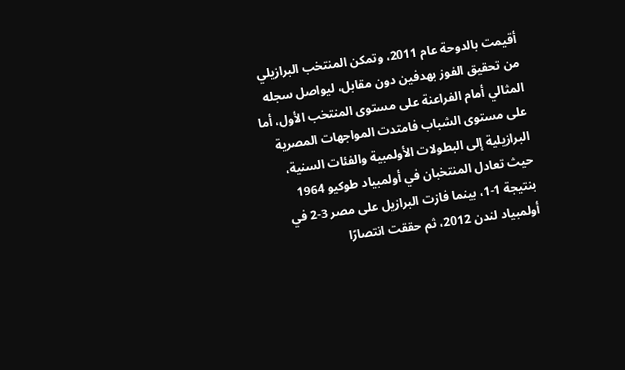أقيمت بالدوحة عام 2011، وتمكن المنتخب البرازيلي من تحقيق الفوز بهدفين دون مقابل، ليواصل سجله المثالي أمام الفراعنة على مستوى المنتخب الأول، أما على مستوى الشباب فامتدت المواجهات المصرية البرازيلية إلى البطولات الأولمبية والفئات السنية، حيث تعادل المنتخبان في أولمبياد طوكيو 1964 بنتيجة 1-1، بينما فازت البرازيل على مصر 3-2 في أولمبياد لندن 2012، ثم حققت انتصارًا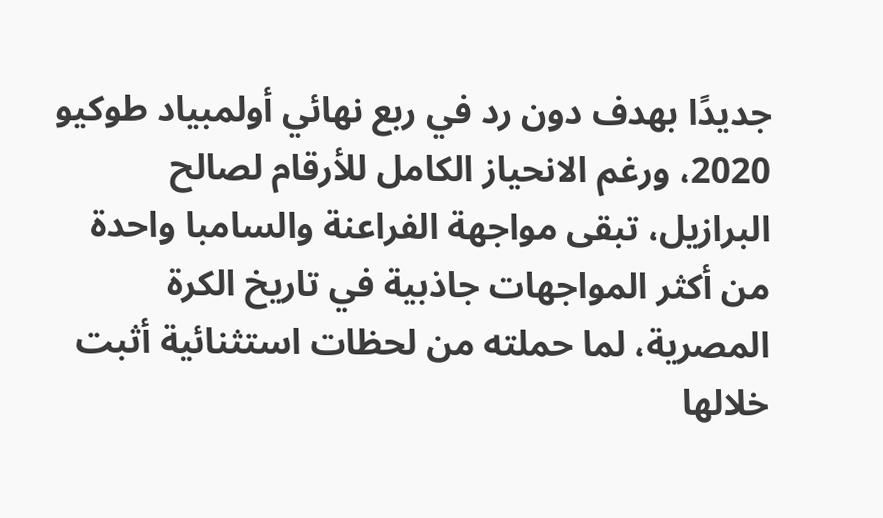جديدًا بهدف دون رد في ربع نهائي أولمبياد طوكيو 2020، ورغم الانحياز الكامل للأرقام لصالح البرازيل، تبقى مواجهة الفراعنة والسامبا واحدة من أكثر المواجهات جاذبية في تاريخ الكرة المصرية، لما حملته من لحظات استثنائية أثبت خلالها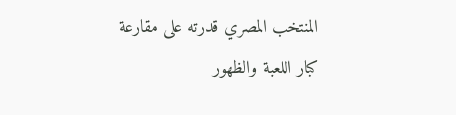المنتخب المصري قدرته على مقارعة كبار اللعبة والظهور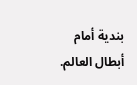بندية أمام أبطال العالم.